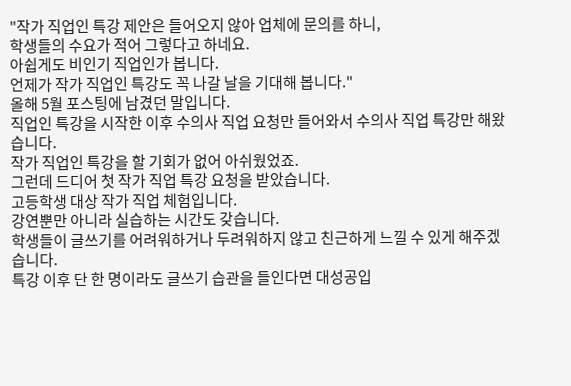"작가 직업인 특강 제안은 들어오지 않아 업체에 문의를 하니,
학생들의 수요가 적어 그렇다고 하네요.
아쉽게도 비인기 직업인가 봅니다.
언제가 작가 직업인 특강도 꼭 나갈 날을 기대해 봅니다."
올해 5월 포스팅에 남겼던 말입니다.
직업인 특강을 시작한 이후 수의사 직업 요청만 들어와서 수의사 직업 특강만 해왔습니다.
작가 직업인 특강을 할 기회가 없어 아쉬웠었죠.
그런데 드디어 첫 작가 직업 특강 요청을 받았습니다.
고등학생 대상 작가 직업 체험입니다.
강연뿐만 아니라 실습하는 시간도 갖습니다.
학생들이 글쓰기를 어려워하거나 두려워하지 않고 친근하게 느낄 수 있게 해주겠습니다.
특강 이후 단 한 명이라도 글쓰기 습관을 들인다면 대성공입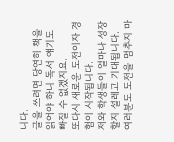니다.
글을 쓰려면 당연히 책을 읽어야 하니 독서 얘기도 빠질 수 없겠지요.
또다시 새로운 도전이자 경험이 시작됩니다.
저와 학생들이 얼마나 성장할지 설레고 기대됩니다.
여러분도 도전을 멈추지 마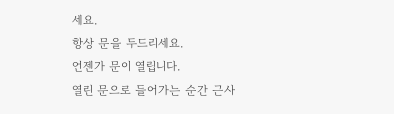세요.
항상 문을 두드리세요.
언젠가 문이 열립니다.
열린 문으로 들어가는 순간 근사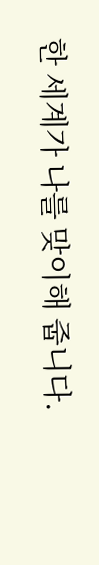한 세계가 나를 맞이해 줍니다.